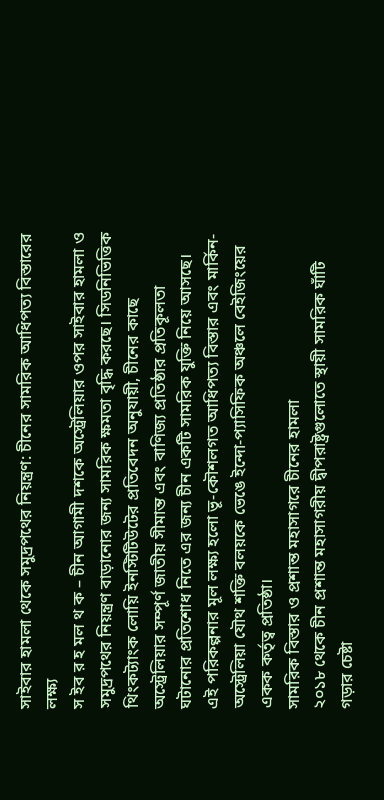সাইবার হামলা থেকে সমুদ্রপথের নিয়ন্ত্রণ: চীনের সামরিক আধিপত্য বিস্তারের লক্ষ্য
স ইব র হ মল থ ক – চীন আগামী দশকে অস্ট্রেলিয়ার ওপর সাইবার হামলা ও সমুদ্রপথের নিয়ন্ত্রণ বাড়ানোর জন্য সামরিক ক্ষমতা বৃদ্ধি করছে। সিডনিভিত্তিক থিংকট্যাংক লোয়ি ইনস্টিটিউটের প্রতিবেদন অনুযায়ী, চীনের কাছে অস্ট্রেলিয়ার সম্পূর্ণ জাতীয় সীমান্ত এবং বাণিজ্য প্রতিষ্ঠার প্রতিকূলতা ঘটানোর প্রতিশোধ নিতে এর জন্য চীন একটি সামরিক যুক্তি নিয়ে আসছে। এই পরিকল্পনার মূল লক্ষ্য হলো ভূ-কৌশলগত আধিপত্য বিস্তার এবং মার্কিন-অস্ট্রেলিয়া যৌথ শক্তি বলয়কে ভেঙে ইন্দো-প্যাসিফিক অঞ্চলে বেইজিংয়ের একক কর্তৃত্ব প্রতিষ্ঠা।
সামরিক বিস্তার ও প্রশান্ত মহাসাগরে চীনের হামলা
২০১৮ থেকে চীন প্রশান্ত মহাসাগরীয় দ্বীপরাষ্ট্রগুলোতে স্থায়ী সামরিক ঘাঁটি গড়ার চেষ্টা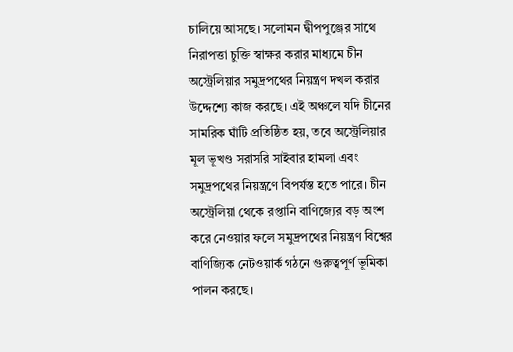চালিয়ে আসছে। সলোমন দ্বীপপুঞ্জের সাথে নিরাপত্তা চুক্তি স্বাক্ষর করার মাধ্যমে চীন অস্ট্রেলিয়ার সমুদ্রপথের নিয়ন্ত্রণ দখল করার উদ্দেশ্যে কাজ করছে। এই অঞ্চলে যদি চীনের সামরিক ঘাঁটি প্রতিষ্ঠিত হয়, তবে অস্ট্রেলিয়ার মূল ভূখণ্ড সরাসরি সাইবার হামলা এবং সমুদ্রপথের নিয়ন্ত্রণে বিপর্যস্ত হতে পারে। চীন অস্ট্রেলিয়া থেকে রপ্তানি বাণিজ্যের বড় অংশ করে নেওয়ার ফলে সমুদ্রপথের নিয়ন্ত্রণ বিশ্বের বাণিজ্যিক নেটওয়ার্ক গঠনে গুরুত্বপূর্ণ ভূমিকা পালন করছে।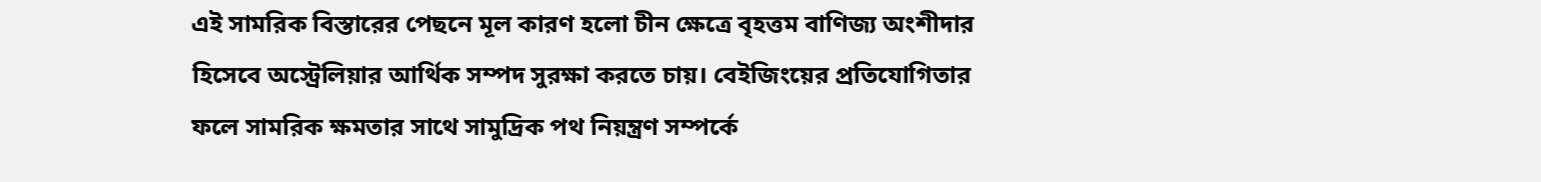এই সামরিক বিস্তারের পেছনে মূল কারণ হলো চীন ক্ষেত্রে বৃহত্তম বাণিজ্য অংশীদার হিসেবে অস্ট্রেলিয়ার আর্থিক সম্পদ সুরক্ষা করতে চায়। বেইজিংয়ের প্রতিযোগিতার ফলে সামরিক ক্ষমতার সাথে সামুদ্রিক পথ নিয়ন্ত্রণ সম্পর্কে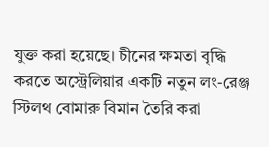যুক্ত করা হয়েছে। চীনের ক্ষমতা বৃদ্ধি করতে অস্ট্রেলিয়ার একটি নতুন লং-রেঞ্জ স্টিলথ বোমারু বিমান তৈরি করা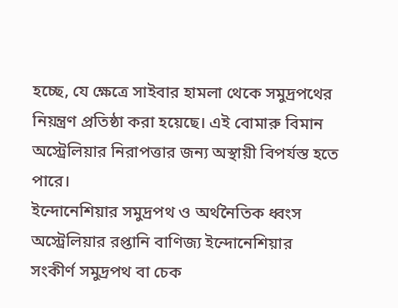হচ্ছে, যে ক্ষেত্রে সাইবার হামলা থেকে সমুদ্রপথের নিয়ন্ত্রণ প্রতিষ্ঠা করা হয়েছে। এই বোমারু বিমান অস্ট্রেলিয়ার নিরাপত্তার জন্য অস্থায়ী বিপর্যস্ত হতে পারে।
ইন্দোনেশিয়ার সমুদ্রপথ ও অর্থনৈতিক ধ্বংস
অস্ট্রেলিয়ার রপ্তানি বাণিজ্য ইন্দোনেশিয়ার সংকীর্ণ সমুদ্রপথ বা চেক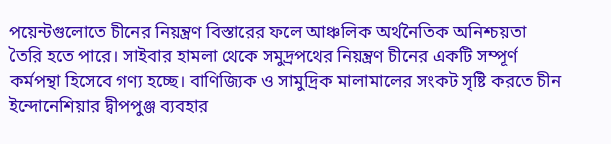পয়েন্টগুলোতে চীনের নিয়ন্ত্রণ বিস্তারের ফলে আঞ্চলিক অর্থনৈতিক অনিশ্চয়তা তৈরি হতে পারে। সাইবার হামলা থেকে সমুদ্রপথের নিয়ন্ত্রণ চীনের একটি সম্পূর্ণ কর্মপন্থা হিসেবে গণ্য হচ্ছে। বাণিজ্যিক ও সামুদ্রিক মালামালের সংকট সৃষ্টি করতে চীন ইন্দোনেশিয়ার দ্বীপপুঞ্জ ব্যবহার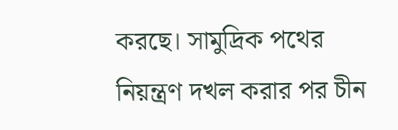করছে। সামুদ্রিক পথের নিয়ন্ত্রণ দখল করার পর চীন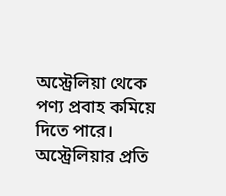অস্ট্রেলিয়া থেকে পণ্য প্রবাহ কমিয়ে দিতে পারে।
অস্ট্রেলিয়ার প্রতি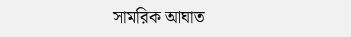সামরিক আঘাত